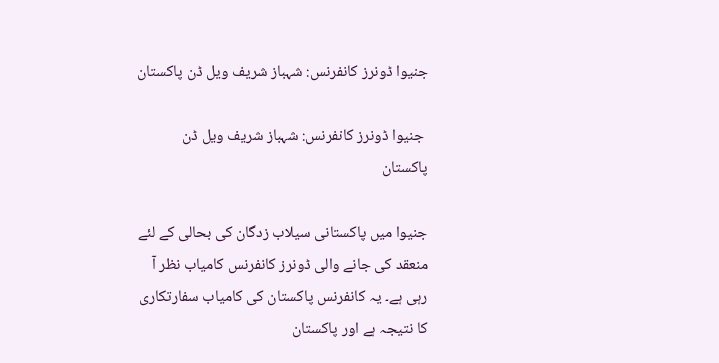جنیوا ڈونرز کانفرنس: شہباز شریف ویل ڈن پاکستان

 جنیوا ڈونرز کانفرنس: شہباز شریف ویل ڈن پاکستان

جنیوا میں پاکستانی سیلاب زدگان کی بحالی کے لئے منعقد کی جانے والی ڈونرز کانفرنس کامیاب نظر آ رہی ہے۔ یہ کانفرنس پاکستان کی کامیاب سفارتکاری کا نتیجہ ہے اور پاکستان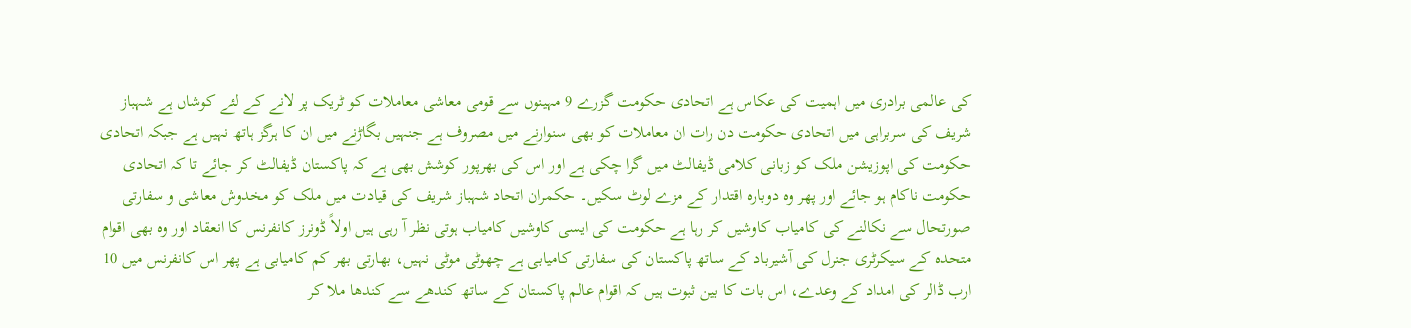کی عالمی برادری میں اہمیت کی عکاس ہے اتحادی حکومت گزرے 9 مہینوں سے قومی معاشی معاملات کو ٹریک پر لانے کے لئے کوشاں ہے شہباز شریف کی سربراہی میں اتحادی حکومت دن رات ان معاملات کو بھی سنوارنے میں مصروف ہے جنہیں بگاڑنے میں ان کا ہرگز ہاتھ نہیں ہے جبکہ اتحادی حکومت کی اپوزیشن ملک کو زبانی کلامی ڈیفالٹ میں گرا چکی ہے اور اس کی بھرپور کوشش بھی ہے کہ پاکستان ڈیفالٹ کر جائے تا کہ اتحادی حکومت ناکام ہو جائے اور پھر وہ دوبارہ اقتدار کے مزے لوٹ سکیں۔ حکمران اتحاد شہباز شریف کی قیادت میں ملک کو مخدوش معاشی و سفارتی صورتحال سے نکالنے کی کامیاب کاوشیں کر رہا ہے حکومت کی ایسی کاوشیں کامیاب ہوتی نظر آ رہی ہیں اولاً ڈونرز کانفرنس کا انعقاد اور وہ بھی اقوام متحدہ کے سیکرٹری جنرل کی آشیرباد کے ساتھ پاکستان کی سفارتی کامیابی ہے چھوٹی موٹی نہیں، بھارتی بھر کم کامیابی ہے پھر اس کانفرنس میں 10 ارب ڈالر کی امداد کے وعدے، اس بات کا بین ثبوت ہیں کہ اقوام عالم پاکستان کے ساتھ کندھے سے کندھا ملا کر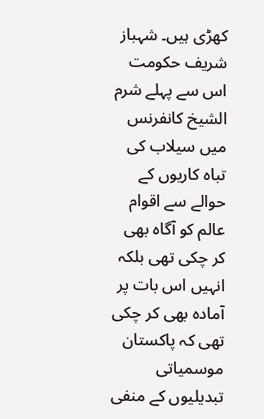کھڑی ہیں۔ شہباز شریف حکومت اس سے پہلے شرم الشیخ کانفرنس میں سیلاب کی تباہ کاریوں کے حوالے سے اقوام عالم کو آگاہ بھی کر چکی تھی بلکہ انہیں اس بات پر آمادہ بھی کر چکی تھی کہ پاکستان موسمیاتی تبدیلیوں کے منفی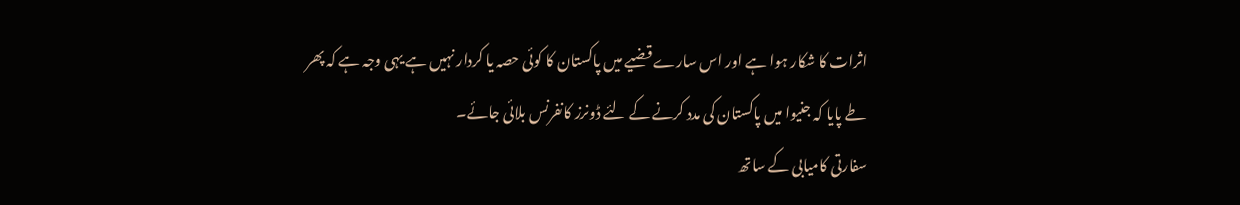اثرات کا شکار ہوا ہے اور اس سارے قضیے میں پاکستان کا کوئی حصہ یا کردار نہیں ہے یہی وجہ ہے کہ پھر طے پایا کہ جنیوا میں پاکستان کی مدد کرنے کے لئے ڈونرز کانفرنس بلائی جائے۔
سفارتی کامیابی کے ساتھ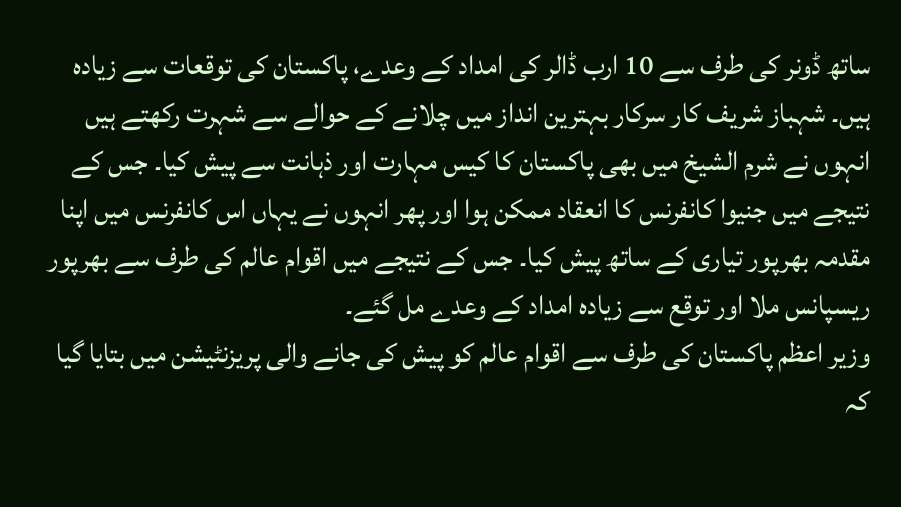ساتھ ڈونر کی طرف سے 10 ارب ڈالر کی امداد کے وعدے، پاکستان کی توقعات سے زیادہ ہیں۔ شہباز شریف کار سرکار بہترین انداز میں چلانے کے حوالے سے شہرت رکھتے ہیں انہوں نے شرم الشیخ میں بھی پاکستان کا کیس مہارت اور ذہانت سے پیش کیا۔ جس کے نتیجے میں جنیوا کانفرنس کا انعقاد ممکن ہوا اور پھر انہوں نے یہاں اس کانفرنس میں اپنا مقدمہ بھرپور تیاری کے ساتھ پیش کیا۔ جس کے نتیجے میں اقوام عالم کی طرف سے بھرپور ریسپانس ملا اور توقع سے زیادہ امداد کے وعدے مل گئے۔
وزیر اعظم پاکستان کی طرف سے اقوام عالم کو پیش کی جانے والی پریزنٹیشن میں بتایا گیا کہ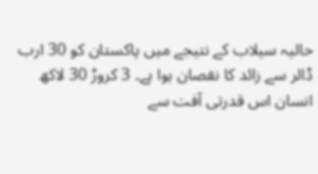حالیہ سیلاب کے نتیجے میں پاکستان کو 30 ارب ڈالر سے زائد کا نقصان ہوا ہے۔ 3 کروڑ 30 لاکھ انسان اس قدرتی آفت سے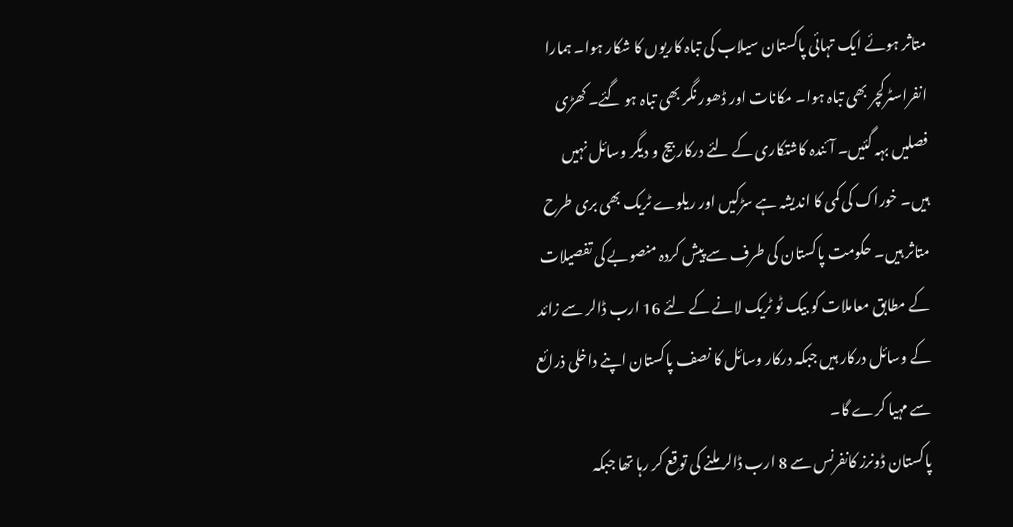متاثر ہوئے ایک تہائی پاکستان سیلاب کی تباہ کاریوں کا شکار ہوا۔ ہمارا انفراسٹرکچر بھی تباہ ہوا۔ مکانات اور ڈھور نگر بھی تباہ ہو گئے۔ کھڑی فصلیں بہہ گئیں۔ آئندہ کاشتکاری کے لئے درکار بیج و دیگر وسائل نہیں ہیں۔ خوراک کی کمی کا اندیشہ ہے سڑکیں اور ریلوے ٹریک بھی بری طرح
متاثر ہیں۔ حکومت پاکستان کی طرف سے پیش کردہ منصوبے کی تفصیلات کے مطابق معاملات کو بیک ٹو ٹریک لانے کے لئے 16 ارب ڈالر سے زائد کے وسائل درکار ہیں جبکہ درکار وسائل کا نصف پاکستان اپنے داخلی ذرائع سے مہیا کرے گا۔
پاکستان ڈونرز کانفرنس سے 8 ارب ڈالر ملنے کی توقع کر رہا تھا جبکہ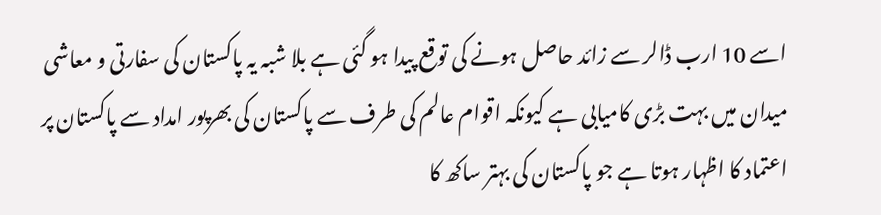اسے 10 ارب ڈالر سے زائد حاصل ہونے کی توقع پیدا ہو گئی ہے بلا شبہ یہ پاکستان کی سفارتی و معاشی میدان میں بہت بڑی کامیابی ہے کیونکہ اقوام عالم کی طرف سے پاکستان کی بھرپور امداد سے پاکستان پر اعتماد کا اظہار ہوتا ہے جو پاکستان کی بہتر ساکھ کا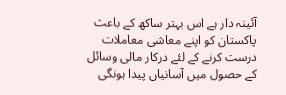آئینہ دار ہے اس بہتر ساکھ کے باعث پاکستان کو اپنے معاشی معاملات درست کرنے کے لئے درکار مالی وسائل کے حصول میں آسانیاں پیدا ہونگی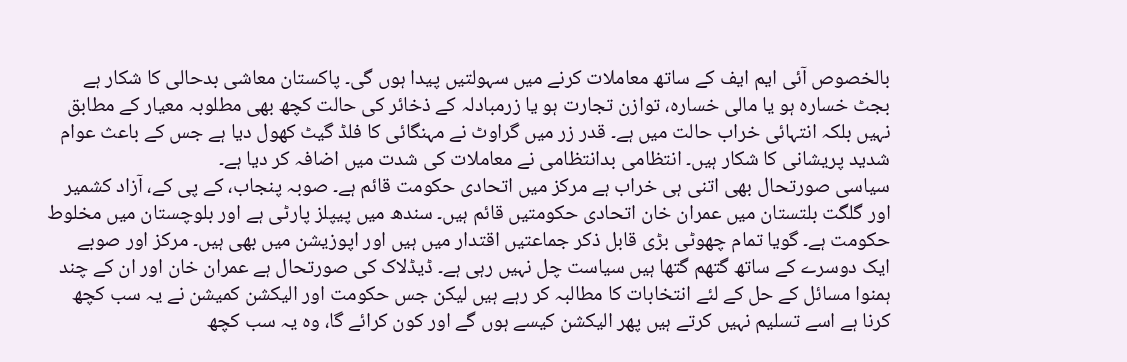بالخصوص آئی ایم ایف کے ساتھ معاملات کرنے میں سہولتیں پیدا ہوں گی۔ پاکستان معاشی بدحالی کا شکار ہے بجٹ خسارہ ہو یا مالی خسارہ، توازن تجارت ہو یا زرمبادلہ کے ذخائر کی حالت کچھ بھی مطلوبہ معیار کے مطابق نہیں بلکہ انتہائی خراب حالت میں ہے۔ قدر زر میں گراوٹ نے مہنگائی کا فلڈ گیٹ کھول دیا ہے جس کے باعث عوام شدید پریشانی کا شکار ہیں۔ انتظامی بدانتظامی نے معاملات کی شدت میں اضافہ کر دیا ہے۔
سیاسی صورتحال بھی اتنی ہی خراب ہے مرکز میں اتحادی حکومت قائم ہے۔ صوبہ پنجاب، کے پی کے، آزاد کشمیر اور گلگت بلتستان میں عمران خان اتحادی حکومتیں قائم ہیں۔ سندھ میں پیپلز پارٹی ہے اور بلوچستان میں مخلوط حکومت ہے۔ گویا تمام چھوٹی بڑی قابل ذکر جماعتیں اقتدار میں ہیں اور اپوزیشن میں بھی ہیں۔ مرکز اور صوبے ایک دوسرے کے ساتھ گتھم گتھا ہیں سیاست چل نہیں رہی ہے۔ ڈیڈلاک کی صورتحال ہے عمران خان اور ان کے چند ہمنوا مسائل کے حل کے لئے انتخابات کا مطالبہ کر رہے ہیں لیکن جس حکومت اور الیکشن کمیشن نے یہ سب کچھ کرنا ہے اسے تسلیم نہیں کرتے ہیں پھر الیکشن کیسے ہوں گے اور کون کرائے گا، وہ یہ سب کچھ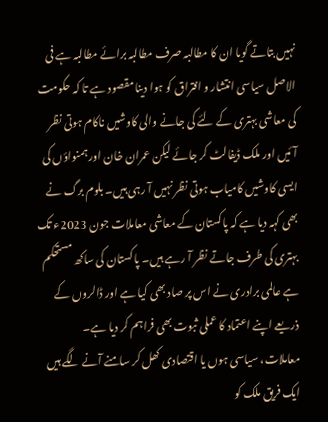نہیں بتاتے گویا ان کا مطالبہ صرف مطالبہ برائے مطالبہ ہے فی الاصل سیاسی انتشار و افتراق کو ہوا دینا مقصود ہے تا کہ حکومت کی معاشی بہتری کے لئے کی جانے والی کاوشیں ناکام ہوتی نظر آئیں اور ملک ڈیفالٹ کر جائے لیکن عمران خان اور ہمنواؤں کی ایسی کاوشیں کامیاب ہوتی نظر نہیں آ رہی ہیں۔ بلوم برگ نے بھی کہہ دیا ہے کہ پاکستان کے معاشی معاملات جون 2023ء تک بہتری کی طرف جاتے نظر آ رہے ہیں۔ پاکستان کی ساکھ مستحکم ہے عالمی برادری نے اس پر صاد بھی کیا ہے اور ڈالروں کے ذریعے اپنے اعتماد کا عملی ثبوت بھی فراہم کر دیا ہے۔
معاملات، سیاسی ہوں یا اقتصادی کھل کر سامنے آنے لگے ہیں ایک فریق ملک کو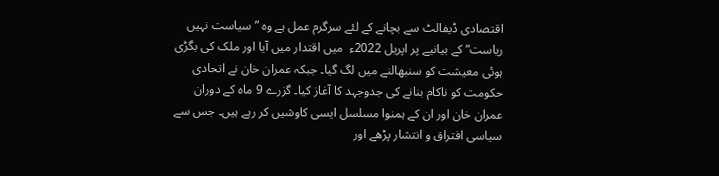اقتصادی ڈیفالٹ سے بچانے کے لئے سرگرم عمل ہے وہ ”سیاست نہیں ریاست“ کے بیانیے پر اپریل 2022ء  میں اقتدار میں آیا اور ملک کی بگڑی ہوئی معیشت کو سنبھالنے میں لگ گیا۔ جبکہ عمران خان نے اتحادی حکومت کو ناکام بنانے کی جدوجہد کا آغاز کیا۔ گزرے 9 ماہ کے دوران عمران خان اور ان کے ہمنوا مسلسل ایسی کاوشیں کر رہے ہیں۔ جس سے سیاسی افتراق و انتشار پڑھے اور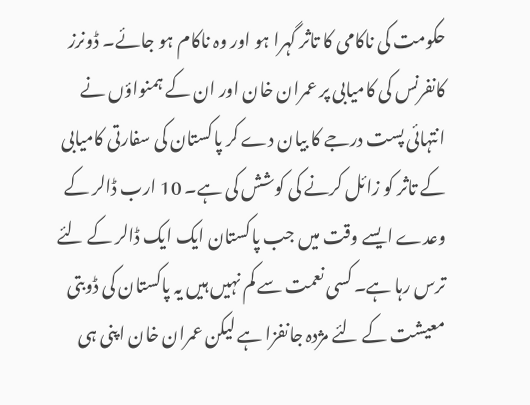حکومت کی ناکامی کا تاثر گہرا ہو اور وہ ناکام ہو جائے۔ ڈونرز کانفرنس کی کامیابی پر عمران خان اور ان کے ہمنواؤں نے انتہائی پست درجے کا بیان دے کر پاکستان کی سفارتی کامیابی کے تاثر کو زائل کرنے کی کوشش کی ہے۔ 10 ارب ڈالر کے وعدے ایسے وقت میں جب پاکستان ایک ایک ڈالر کے لئے ترس رہا ہے۔ کسی نعمت سے کم نہیں ہیں یہ پاکستان کی ڈوبتی معیشت کے لئے مژدہ جانفزا ہے لیکن عمران خان اپنی ہی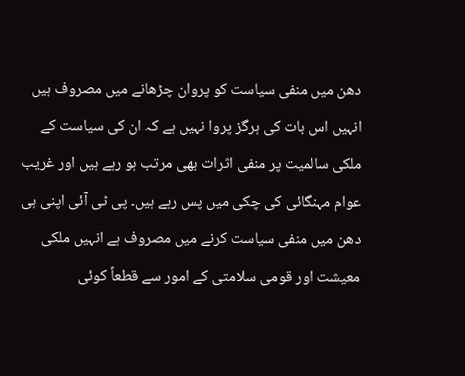دھن میں منفی سیاست کو پروان چڑھانے میں مصروف ہیں انہیں اس بات کی ہرگز پروا نہیں ہے کہ ان کی سیاست کے ملکی سالمیت پر منفی اثرات بھی مرتب ہو رہے ہیں اور غریب عوام مہنگائی کی چکی میں پس رہے ہیں۔ پی ٹی آئی اپنی ہی دھن میں منفی سیاست کرنے میں مصروف ہے انہیں ملکی معیشت اور قومی سلامتی کے امور سے قطعاً کوئی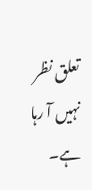تعلق نظر نہیں آ رہا ہے۔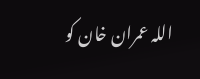اللہ عمران خان کو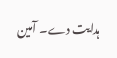ہدایت دے۔ آمین